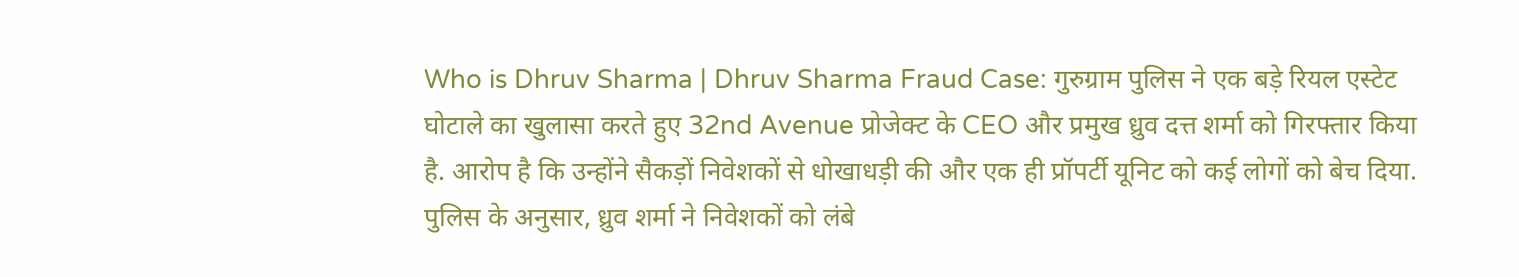Who is Dhruv Sharma | Dhruv Sharma Fraud Case: गुरुग्राम पुलिस ने एक बड़े रियल एस्टेट घोटाले का खुलासा करते हुए 32nd Avenue प्रोजेक्ट के CEO और प्रमुख ध्रुव दत्त शर्मा को गिरफ्तार किया है. आरोप है कि उन्होंने सैकड़ों निवेशकों से धोखाधड़ी की और एक ही प्रॉपर्टी यूनिट को कई लोगों को बेच दिया.
पुलिस के अनुसार, ध्रुव शर्मा ने निवेशकों को लंबे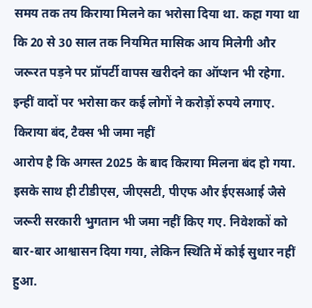समय तक तय किराया मिलने का भरोसा दिया था. कहा गया था कि 20 से 30 साल तक नियमित मासिक आय मिलेगी और जरूरत पड़ने पर प्रॉपर्टी वापस खरीदने का ऑप्शन भी रहेगा. इन्हीं वादों पर भरोसा कर कई लोगों ने करोड़ों रुपये लगाए.
किराया बंद, टैक्स भी जमा नहीं
आरोप है कि अगस्त 2025 के बाद किराया मिलना बंद हो गया. इसके साथ ही टीडीएस, जीएसटी, पीएफ और ईएसआई जैसे जरूरी सरकारी भुगतान भी जमा नहीं किए गए. निवेशकों को बार-बार आश्वासन दिया गया, लेकिन स्थिति में कोई सुधार नहीं हुआ.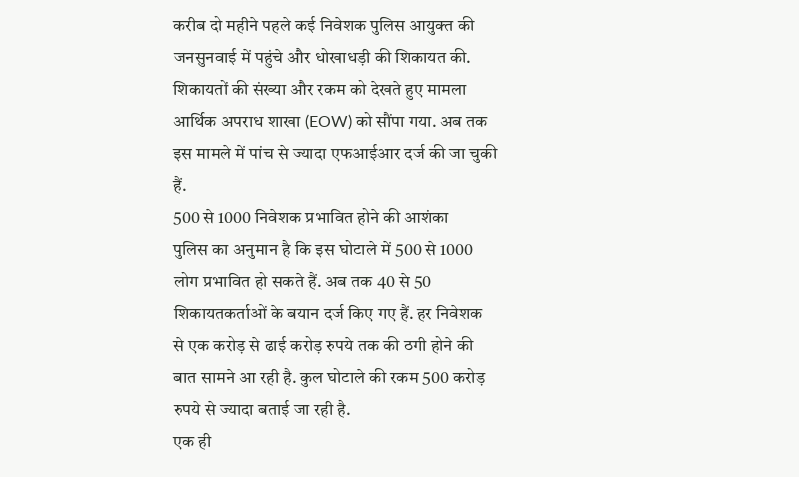करीब दो महीने पहले कई निवेशक पुलिस आयुक्त की जनसुनवाई में पहुंचे और धोखाधड़ी की शिकायत की. शिकायतों की संख्या और रकम को देखते हुए मामला आर्थिक अपराध शाखा (EOW) को सौंपा गया. अब तक इस मामले में पांच से ज्यादा एफआईआर दर्ज की जा चुकी हैं.
500 से 1000 निवेशक प्रभावित होने की आशंका
पुलिस का अनुमान है कि इस घोटाले में 500 से 1000 लोग प्रभावित हो सकते हैं. अब तक 40 से 50 शिकायतकर्ताओं के बयान दर्ज किए गए हैं. हर निवेशक से एक करोड़ से ढाई करोड़ रुपये तक की ठगी होने की बात सामने आ रही है. कुल घोटाले की रकम 500 करोड़ रुपये से ज्यादा बताई जा रही है.
एक ही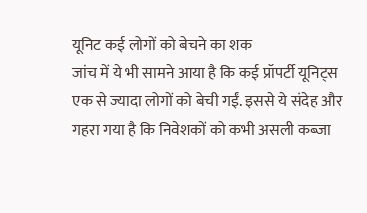यूनिट कई लोगों को बेचने का शक
जांच में ये भी सामने आया है कि कई प्रॉपर्टी यूनिट्स एक से ज्यादा लोगों को बेची गईं. इससे ये संदेह और गहरा गया है कि निवेशकों को कभी असली कब्जा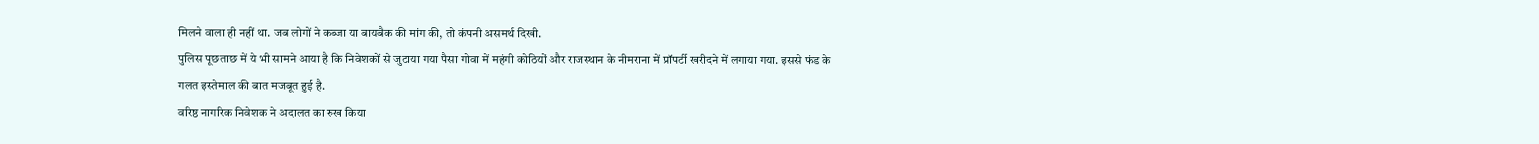मिलने वाला ही नहीं था. जब लोगों ने कब्जा या बायबैक की मांग की, तो कंपनी असमर्थ दिखी.
पुलिस पूछताछ में ये भी सामने आया है कि निवेशकों से जुटाया गया पैसा गोवा में महंगी कोठियों और राजस्थान के नीमराना में प्रॉपर्टी खरीदने में लगाया गया. इससे फंड के गलत इस्तेमाल की बात मजबूत हुई है.
वरिष्ठ नागरिक निवेशक ने अदालत का रुख किया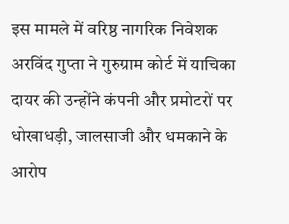इस मामले में वरिष्ठ नागरिक निवेशक अरविंद गुप्ता ने गुरुग्राम कोर्ट में याचिका दायर की उन्होंने कंपनी और प्रमोटरों पर धोखाधड़ी, जालसाजी और धमकाने के आरोप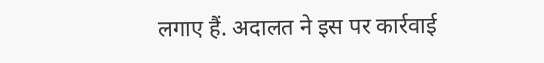लगाए हैं. अदालत ने इस पर कार्रवाई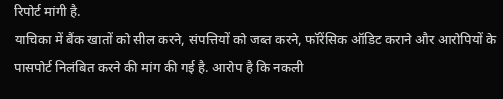रिपोर्ट मांगी है.
याचिका में बैंक खातों को सील करने, संपत्तियों को जब्त करने, फॉरेंसिक ऑडिट कराने और आरोपियों के पासपोर्ट निलंबित करने की मांग की गई है. आरोप है कि नकली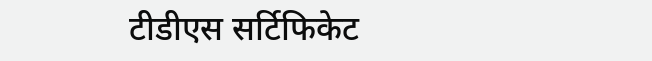टीडीएस सर्टिफिकेट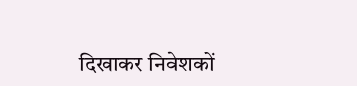दिखाकर निवेशकों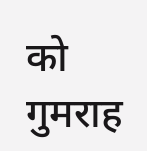को गुमराह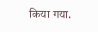किया गया.